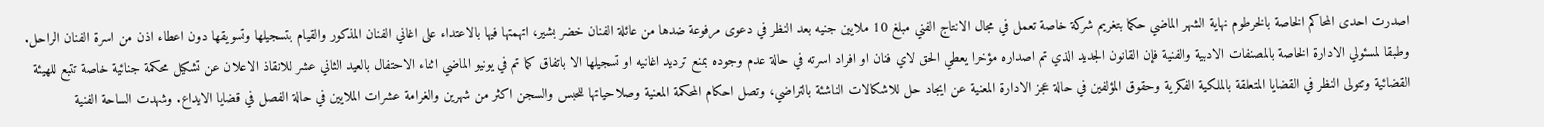اصدرت احدى المحاكم الخاصة بالخرطوم نهاية الشهر الماضي حكما بتغريم شركة خاصة تعمل في مجال الانتاج الفني مبلغ 10 ملايين جنيه بعد النظر في دعوى مرفوعة ضدها من عائلة الفنان خضر بشير، اتهمتها فيها بالاعتداء على اغاني الفنان المذكور والقيام بتسجيلها وتسويقها دون اعطاء اذن من اسرة الفنان الراحل. وطبقا لمسئولي الادارة الخاصة بالمصنفات الادبية والفنية فإن القانون الجديد الذي تم اصداره مؤخرا يعطي الحق لاي فنان او افراد اسرته في حالة عدم وجوده بمنع ترديد اغانيه او تسجيلها الا باتفاق كما تم في يونيو الماضي اثناء الاحتفال بالعيد الثاني عشر للانقاذ الاعلان عن تشكيل محكمة جنائية خاصة تتبع للهيئة القضائية وتتولى النظر في القضايا المتعلقة بالملكية الفكرية وحقوق المؤلفين في حالة عجز الادارة المعنية عن ايجاد حل للاشكالات الناشئة بالتراضي، وتصل احكام المحكمة المعنية وصلاحياتها للحبس والسجن اكثر من شهرين والغرامة عشرات الملايين في حالة الفصل في قضايا الايداع. وشهدت الساحة الفنية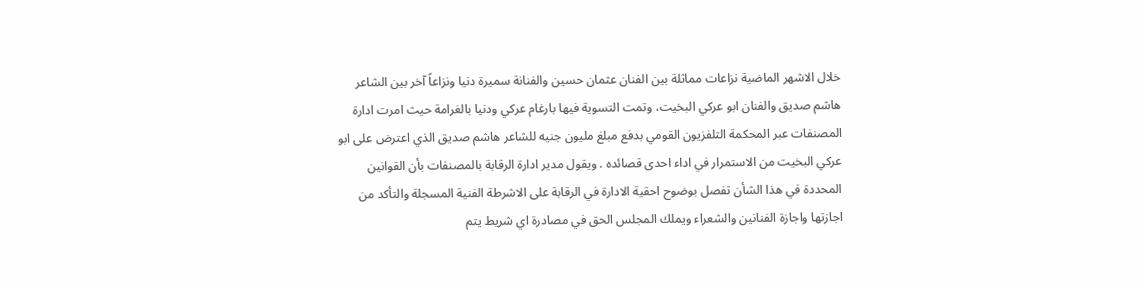خلال الاشهر الماضية نزاعات مماثلة بين الفنان عثمان حسين والفنانة سميرة دنيا ونزاعاً آخر بين الشاعر هاشم صديق والفنان ابو عركي البخيت، وتمت التسوية فيها بارغام عركي ودنيا بالغرامة حيث امرت ادارة المصنفات عبر المحكمة التلفزيون القومي بدفع مبلغ مليون جنيه للشاعر هاشم صديق الذي اعترض على ابو عركي البخيت من الاستمرار في اداء احدى قصائده . ويقول مدير ادارة الرقابة بالمصنفات بأن القوانين المحددة في هذا الشأن تفصل بوضوح احقية الادارة في الرقابة على الاشرطة الفنية المسجلة والتأكد من اجازتها واجازة الفنانين والشعراء ويملك المجلس الحق في مصادرة اي شريط يتم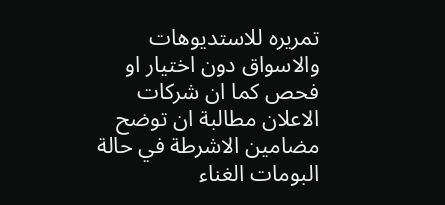تمريره للاستديوهات والاسواق دون اختيار او فحص كما ان شركات الاعلان مطالبة ان توضح مضامين الاشرطة في حالة البومات الغناء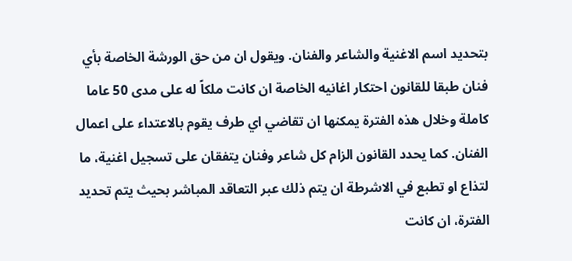بتحديد اسم الاغنية والشاعر والفنان. ويقول ان من حق الورشة الخاصة بأي فنان طبقا للقانون احتكار اغانيه الخاصة ان كانت ملكاً له على مدى 50 عاما كاملة وخلال هذه الفترة يمكنها ان تقاضي اي طرف يقوم بالاعتداء على اعمال الفنان. كما يحدد القانون الزام كل شاعر وفنان يتفقان على تسجيل اغنية، ما لتذاع او تطبع في الاشرطة ان يتم ذلك عبر التعاقد المباشر بحيث يتم تحديد الفترة، ان كانت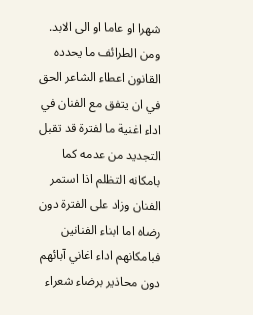شهرا او عاما او الى الابد. ومن الطرائف ما يحدده القانون اعطاء الشاعر الحق في ان يتفق مع الفنان في اداء اغنية ما لفترة قد تقبل التجديد من عدمه كما بامكانه التظلم اذا استمر الفنان وزاد على الفترة دون رضاه اما ابناء الفنانين فبامكانهم اداء اغاني آبائهم دون محاذير برضاء شعراء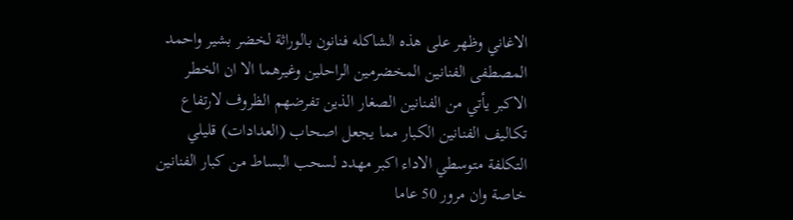الاغاني وظهر على هذه الشاكله فنانون بالوراثة لخضر بشير واحمد المصطفى الفنانين المخضرمين الراحلين وغيرهما الا ان الخطر الاكبر يأتي من الفنانين الصغار الذين تفرضهم الظروف لارتفاع تكاليف الفنانين الكبار مما يجعل اصحاب (العدادات) قليلي التكلفة متوسطي الاداء اكبر مهدد لسحب البساط من كبار الفنانين خاصة وان مرور 50 عاما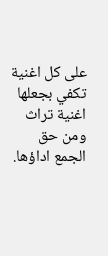على كل اغنية تكفي بجعلها اغنية تراث ومن حق الجمع اداؤها.